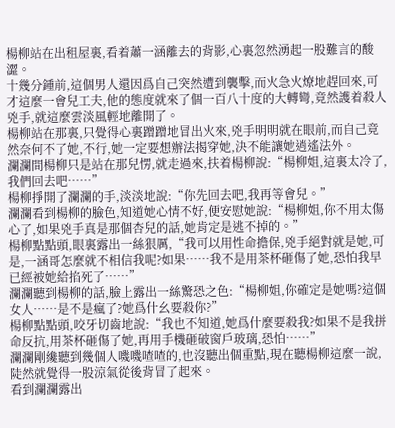楊柳站在出租屋裏,看着蕭一涵離去的背影,心裏忽然湧起一股難言的酸澀。
十幾分鍾前,這個男人還因爲自己突然遭到襲擊,而火急火燎地趕回來,可才這麼一會兒工夫,他的態度就來了個一百八十度的大轉彎,竟然護着殺人兇手,就這麼雲淡風輕地離開了。
楊柳站在那裏,只覺得心裏蹭蹭地冒出火來,兇手明明就在眼前,而自己竟然奈何不了她,不行,她一定要想辦法揭穿她,決不能讓她逍遙法外。
瀾瀾間楊柳只是站在那兒愣,就走過來,扶着楊柳說:“楊柳姐,這裏太冷了,我們回去吧……”
楊柳掙開了瀾瀾的手,淡淡地說:“你先回去吧,我再等會兒。”
瀾瀾看到楊柳的臉色,知道她心情不好,便安慰她說:“楊柳姐,你不用太傷心了,如果兇手真是那個杏兒的話,她肯定是逃不掉的。”
楊柳點點頭,眼裏露出一絲狠厲,“我可以用性命擔保,兇手絕對就是她,可是,一涵哥怎麼就不相信我呢?如果……我不是用茶杯砸傷了她,恐怕我早已經被她給掐死了……”
瀾瀾聽到楊柳的話,臉上露出一絲驚恐之色:“楊柳姐,你確定是她嗎?這個女人……是不是瘋了?她爲什幺要殺你?”
楊柳點點頭,咬牙切齒地說:“我也不知道,她爲什麼要殺我?如果不是我拼命反抗,用茶杯砸傷了她,再用手機砸破窗戶玻璃,恐怕……”
瀾瀾剛纔聽到幾個人嘰嘰喳喳的,也沒聽出個重點,現在聽楊柳這麼一說,陡然就覺得一股涼氣從後背冒了起來。
看到瀾瀾露出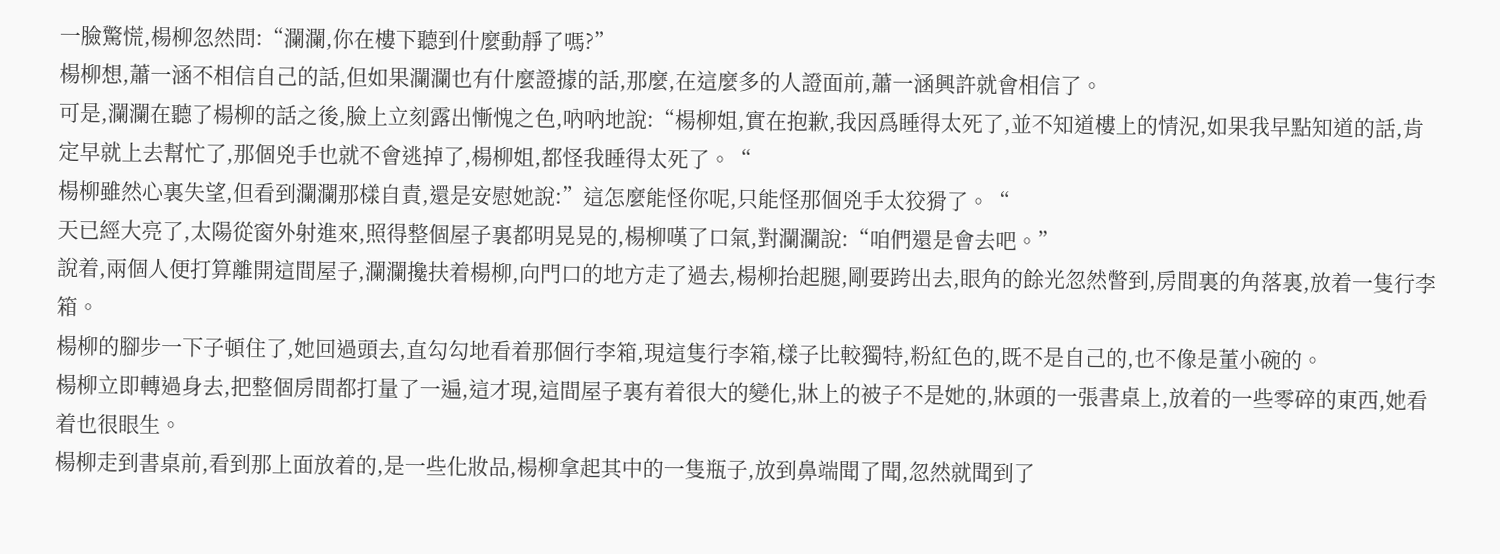一臉驚慌,楊柳忽然問:“瀾瀾,你在樓下聽到什麼動靜了嗎?”
楊柳想,蕭一涵不相信自己的話,但如果瀾瀾也有什麼證據的話,那麼,在這麼多的人證面前,蕭一涵興許就會相信了。
可是,瀾瀾在聽了楊柳的話之後,臉上立刻露出慚愧之色,吶吶地說:“楊柳姐,實在抱歉,我因爲睡得太死了,並不知道樓上的情況,如果我早點知道的話,肯定早就上去幫忙了,那個兇手也就不會逃掉了,楊柳姐,都怪我睡得太死了。“
楊柳雖然心裏失望,但看到瀾瀾那樣自責,還是安慰她說:”這怎麼能怪你呢,只能怪那個兇手太狡猾了。“
天已經大亮了,太陽從窗外射進來,照得整個屋子裏都明晃晃的,楊柳嘆了口氣,對瀾瀾說:“咱們還是會去吧。”
說着,兩個人便打算離開這間屋子,瀾瀾攙扶着楊柳,向門口的地方走了過去,楊柳抬起腿,剛要跨出去,眼角的餘光忽然瞥到,房間裏的角落裏,放着一隻行李箱。
楊柳的腳步一下子頓住了,她回過頭去,直勾勾地看着那個行李箱,現這隻行李箱,樣子比較獨特,粉紅色的,既不是自己的,也不像是董小碗的。
楊柳立即轉過身去,把整個房間都打量了一遍,這才現,這間屋子裏有着很大的變化,牀上的被子不是她的,牀頭的一張書桌上,放着的一些零碎的東西,她看着也很眼生。
楊柳走到書桌前,看到那上面放着的,是一些化妝品,楊柳拿起其中的一隻瓶子,放到鼻端聞了聞,忽然就聞到了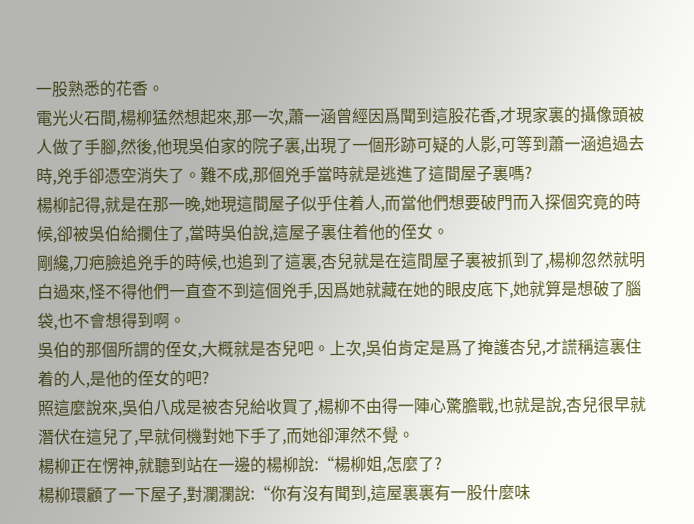一股熟悉的花香。
電光火石間,楊柳猛然想起來,那一次,蕭一涵曾經因爲聞到這股花香,才現家裏的攝像頭被人做了手腳,然後,他現吳伯家的院子裏,出現了一個形跡可疑的人影,可等到蕭一涵追過去時,兇手卻憑空消失了。難不成,那個兇手當時就是逃進了這間屋子裏嗎?
楊柳記得,就是在那一晚,她現這間屋子似乎住着人,而當他們想要破門而入探個究竟的時候,卻被吳伯給攔住了,當時吳伯說,這屋子裏住着他的侄女。
剛纔,刀疤臉追兇手的時候,也追到了這裏,杏兒就是在這間屋子裏被抓到了,楊柳忽然就明白過來,怪不得他們一直查不到這個兇手,因爲她就藏在她的眼皮底下,她就算是想破了腦袋,也不會想得到啊。
吳伯的那個所謂的侄女,大概就是杏兒吧。上次,吳伯肯定是爲了掩護杏兒,才謊稱這裏住着的人,是他的侄女的吧?
照這麼說來,吳伯八成是被杏兒給收買了,楊柳不由得一陣心驚膽戰,也就是說,杏兒很早就潛伏在這兒了,早就伺機對她下手了,而她卻渾然不覺。
楊柳正在愣神,就聽到站在一邊的楊柳說:“楊柳姐,怎麼了?
楊柳環顧了一下屋子,對瀾瀾說:“你有沒有聞到,這屋裏裏有一股什麼味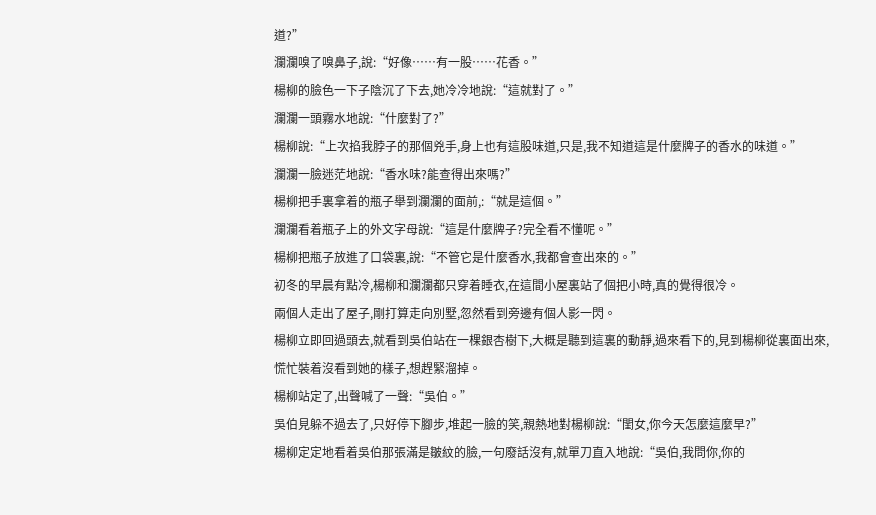道?”
瀾瀾嗅了嗅鼻子,說:“好像……有一股……花香。”
楊柳的臉色一下子陰沉了下去,她冷冷地說:“這就對了。”
瀾瀾一頭霧水地說:“什麼對了?”
楊柳說:“上次掐我脖子的那個兇手,身上也有這股味道,只是,我不知道這是什麼牌子的香水的味道。”
瀾瀾一臉迷茫地說:“香水味?能查得出來嗎?”
楊柳把手裏拿着的瓶子舉到瀾瀾的面前,:“就是這個。”
瀾瀾看着瓶子上的外文字母說:“這是什麼牌子?完全看不懂呢。”
楊柳把瓶子放進了口袋裏,說:“不管它是什麼香水,我都會查出來的。”
初冬的早晨有點冷,楊柳和瀾瀾都只穿着睡衣,在這間小屋裏站了個把小時,真的覺得很冷。
兩個人走出了屋子,剛打算走向別墅,忽然看到旁邊有個人影一閃。
楊柳立即回過頭去,就看到吳伯站在一棵銀杏樹下,大概是聽到這裏的動靜,過來看下的,見到楊柳從裏面出來,慌忙裝着沒看到她的樣子,想趕緊溜掉。
楊柳站定了,出聲喊了一聲:“吳伯。”
吳伯見躲不過去了,只好停下腳步,堆起一臉的笑,親熱地對楊柳說:“閨女,你今天怎麼這麼早?”
楊柳定定地看着吳伯那張滿是皺紋的臉,一句廢話沒有,就單刀直入地說:“吳伯,我問你,你的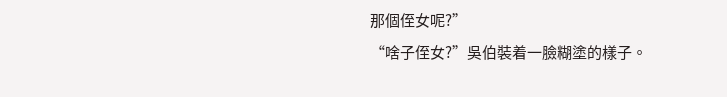那個侄女呢?”
“啥子侄女?”吳伯裝着一臉糊塗的樣子。